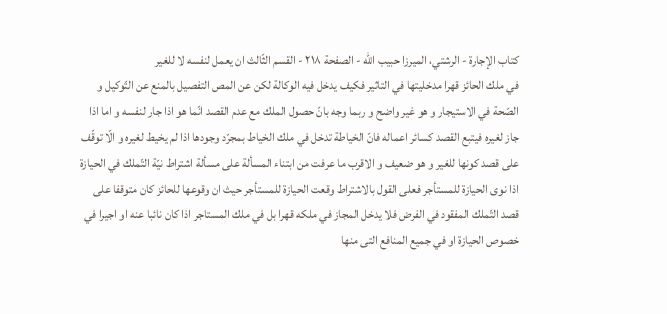كتاب الإجارة - الرشتي، الميرزا حبيب الله - الصفحة ٢١٨ - القسم الثّالث ان يعمل لنفسه لا للغير
في ملك الحائز قهرا مدخليتها في التاثير فكيف يدخل فيه الوكالة لكن عن المص التفصيل بالمنع عن التّوكيل و الصّحة في الاستيجار و هو غير واضح و ربما وجه بانّ حصول الملك مع عدم القصد انّما هو اذا جار لنفسه و اما اذا جاز لغيره فيتبع القصد كسائر اعماله فانّ الخياطة تدخل في ملك الخياط بمجرّد وجودها اذا لم يخيط لغيره و الّا توقّف على قصد كونها للغير و هو ضعيف و الاقرب ما عرفت من ابتناء المسألة على مسألة اشتراط نيّة التّملك في الحيازة اذا نوى الحيازة للمستأجر فعلى القول بالاشتراط وقعت الحيازة للمستأجر حيث ان وقوعها للحائز كان متوقفا على قصد التّملك المفقود في الفرض فلا يدخل المجاز في ملكه قهرا بل في ملك المستاجر اذا كان نائبا عنه او اجيرا في خصوص الحيازة او في جميع المنافع التى منها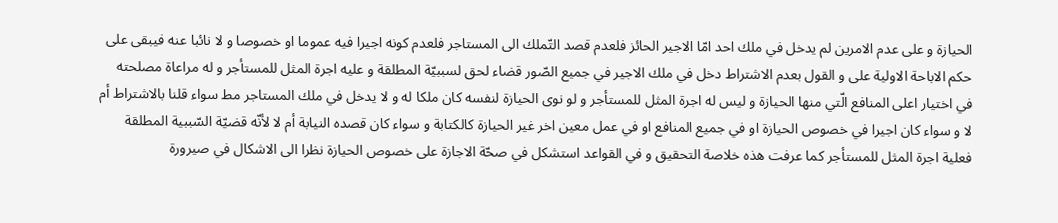الحيازة و على عدم الامرين لم يدخل في ملك احد امّا الاجير الحائز فلعدم قصد التّملك الى المستاجر فلعدم كونه اجيرا فيه عموما او خصوصا و لا نائبا عنه فيبقى على حكم الاباحة الاولية على و القول بعدم الاشتراط دخل في ملك الاجير في جميع الصّور قضاء لحق لسببيّة المطلقة و عليه اجرة المثل للمستأجر و له مراعاة مصلحته في اختيار اعلى المنافع الّتي منها الحيازة و ليس له اجرة المثل للمستأجر و لو نوى الحيازة لنفسه كان ملكا له و لا يدخل في ملك المستاجر مط سواء قلنا بالاشتراط أم لا و سواء كان اجيرا في خصوص الحيازة او في جميع المنافع او في عمل معين اخر غير الحيازة كالكتابة و سواء كان قصده النيابة أم لا لأنّه قضيّة السّببية المطلقة فعلية اجرة المثل للمستأجر كما عرفت هذه خلاصة التحقيق و في القواعد استشكل في صحّة الاجازة على خصوص الحيازة نظرا الى الاشكال في صيرورة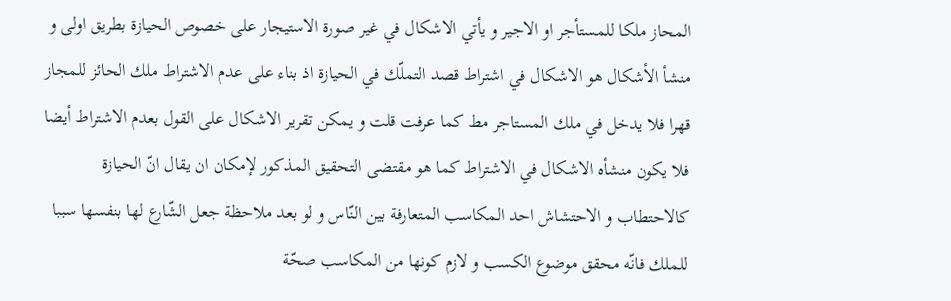المحاز ملكا للمستأجر او الاجير و يأتي الاشكال في غير صورة الاستيجار على خصوص الحيازة بطريق اولى و منشأ الأشكال هو الاشكال في اشتراط قصد التملّك في الحيازة اذ بناء على عدم الاشتراط ملك الحائز للمجاز قهرا فلا يدخل في ملك المستاجر مط كما عرفت قلت و يمكن تقرير الاشكال على القول بعدم الاشتراط أيضا فلا يكون منشأه الاشكال في الاشتراط كما هو مقتضى التحقيق المذكور لإمكان ان يقال انّ الحيازة كالاحتطاب و الاحتشاش احد المكاسب المتعارفة بين النّاس و لو بعد ملاحظة جعل الشّارع لها بنفسها سببا للملك فانّه محقق موضوع الكسب و لازم كونها من المكاسب صحّة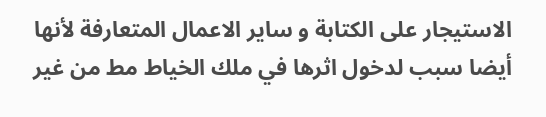الاستيجار على الكتابة و ساير الاعمال المتعارفة لأنها أيضا سبب لدخول اثرها في ملك الخياط مط من غير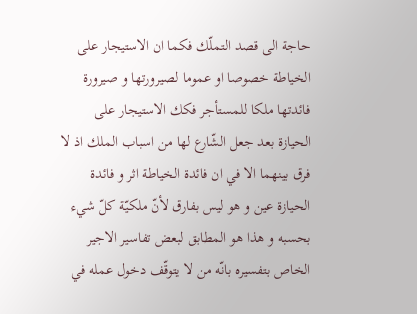حاجة الى قصد التملّك فكما ان الاستيجار على الخياطة خصوصا او عموما لصيرورتها و صيرورة فائدتها ملكا للمستأجر فكك الاستيجار على الحيازة بعد جعل الشّارع لها من اسباب الملك اذ لا فرق بينهما الا في ان فائدة الخياطة اثر و فائدة الحيازة عين و هو ليس بفارق لأنّ ملكيّة كلّ شيء بحسبه و هذا هو المطابق لبعض تفاسير الاجير الخاص بتفسيره بانّه من لا يتوقّف دخول عمله في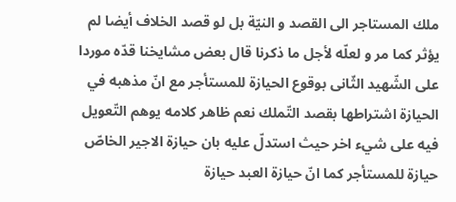ملك المستاجر الى القصد و النيّة بل لو قصد الخلاف أيضا لم يؤثر كما مر و لعلّه لأجل ما ذكرنا قال بعض مشايخنا قدّه موردا على الشّهيد الثّانى بوقوع الحيازة للمستأجر مع انّ مذهبه في الحيازة اشتراطها بقصد التّملك نعم ظاهر كلامه يوهم التّعويل فيه على شيء اخر حيث استدلّ عليه بان حيازة الاجير الخاصّ حيازة للمستأجر كما انّ حيازة العبد حيازة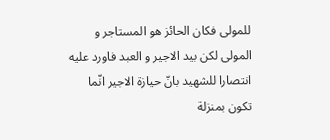للمولى فكان الحائز هو المستاجر و المولى لكن بيد الاجير و العبد فاورد عليه انتصارا للشهيد بانّ حيازة الاجير انّما تكون بمنزلة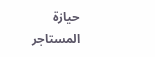حيازة المستاجر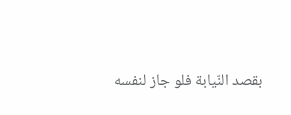بقصد النّيابة فلو جاز لنفسه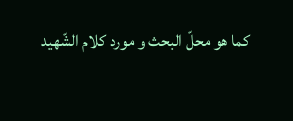كما هو محلّ البحث و مورد كلام الشّهيد